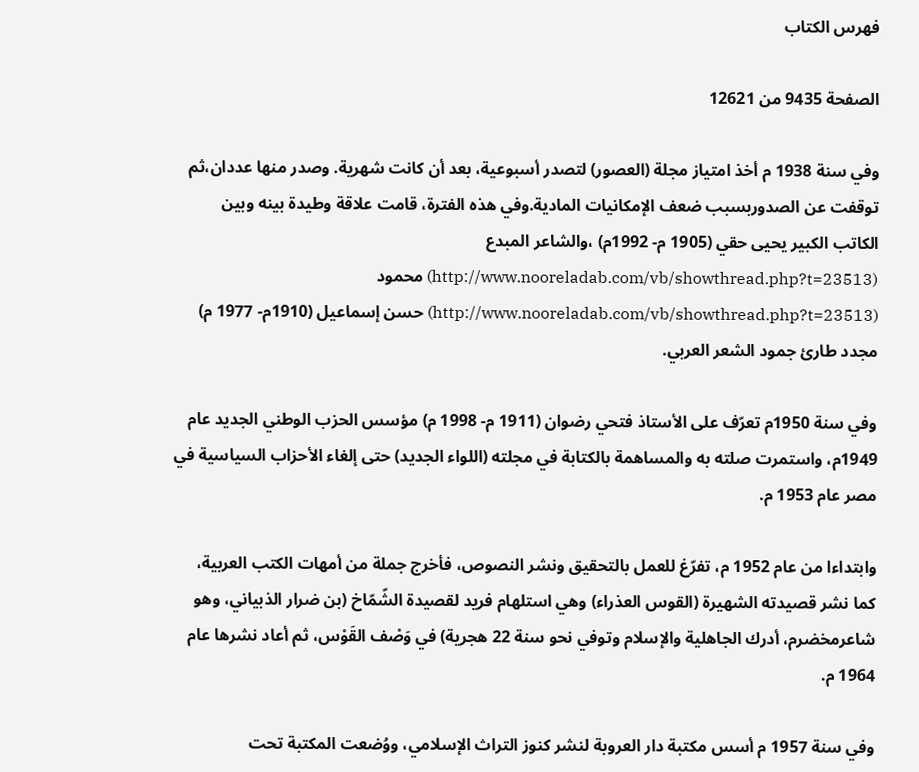فهرس الكتاب

الصفحة 9435 من 12621

وفي سنة 1938 م أخذ امتياز مجلة (العصور) لتصدر أسبوعية، بعد أن كانت شهرية. وصدر منها عددان،ثم توقفت عن الصدوربسبب ضعف الإمكانيات المادية.وفي هذه الفترة، قامت علاقة وطيدة بينه وبين الكاتب الكبير يحيى حقي (1905 م- 1992م) ،والشاعر المبدع (http://www.nooreladab.com/vb/showthread.php?t=23513) محمود (http://www.nooreladab.com/vb/showthread.php?t=23513) حسن إسماعيل (1910م- 1977 م) مجدد طارئ جمود الشعر العربي.

وفي سنة 1950م تعرّف على الأستاذ فتحي رضوان (1911 م- 1998 م) مؤسس الحزب الوطني الجديد عام 1949م، واستمرت صلته به والمساهمة بالكتابة في مجلته (اللواء الجديد) حتى إلغاء الأحزاب السياسية في مصر عام 1953 م.

وابتداءا من عام 1952 م، تفرّغ للعمل بالتحقيق ونشر النصوص، فأخرج جملة من أمهات الكتب العربية، كما نشر قصيدته الشهيرة (القوس العذراء) وهي استلهام فريد لقصيدة الشّمّاخ (بن ضرار الذبياني، وهو شاعرمخضرم، أدرك الجاهلية والإسلام وتوفي نحو سنة 22 هجرية) في وَصْف القَوْس، ثم أعاد نشرها عام 1964 م.

وفي سنة 1957 م أسس مكتبة دار العروبة لنشر كنوز التراث الإسلامي، ووُضعت المكتبة تحت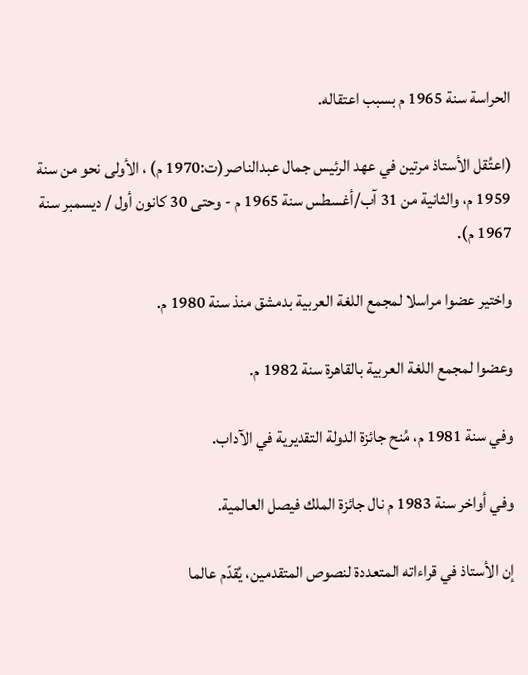الحراسة سنة 1965 م بسبب اعتقاله.

(اعتُقل الأستاذ مرتين في عهد الرئيس جمال عبدالناصر(ت:1970 م) ، الأولى نحو من سنة 1959 م، والثانية من 31 آب/أغسطس سنة 1965 م - وحتى 30 كانون أول / ديسمبر سنة 1967 م).

واختير عضوا مراسلا لمجمع اللغة العربية بدمشق منذ سنة 1980 م.

وعضوا لمجمع اللغة العربية بالقاهرة سنة 1982 م.

وفي سنة 1981 م، مُنح جائزة الدولة التقديرية في الآداب.

وفي أواخر سنة 1983 م نال جائزة الملك فيصل العالمية.

إن الأستاذ في قراءاته المتعددة لنصوص المتقدمين، يُقدّم عالما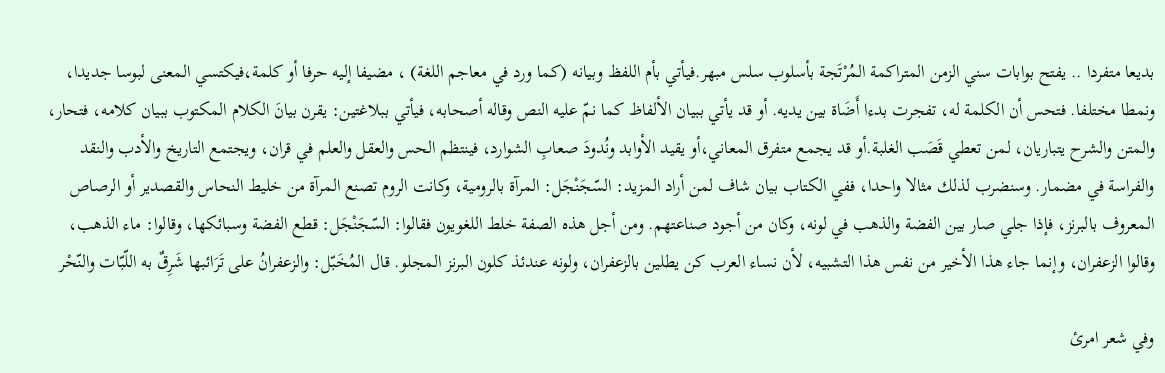بديعا متفردا .. يفتح بوابات سني الزمن المتراكمة المُرْتَجة بأسلوب سلس مبهر.فيأتي بأم اللفظ وبيانه (كما ورد في معاجم اللغة) ، مضيفا إليه حرفا أو كلمة،فيكتسي المعنى لبوسا جديدا، ونمطا مختلفا. فتحس أن الكلمة له، تفجرت بدءا أَضَاة بين يديه. أو قد يأتي ببيان الألفاظ كما نمّ عليه النص وقاله أصحابه، فيأتي ببلاغتين: يقرن بيانَ الكلام المكتوب ببيان كلامه، فتحار، والمتن والشرح يتباريان، لمن تعطي قَصَب الغلبة.أو قد يجمع متفرق المعاني،أو يقيد الأوابد ونُدودَ صعابِ الشوارد، فينتظم الحس والعقل والعلم في قران، ويجتمع التاريخ والأدب والنقد والفراسة في مضمار. وسنضرب لذلك مثالا واحدا، ففي الكتاب بيان شاف لمن أراد المزيد: السّجَنْجَل: المرآة بالرومية، وكانت الروم تصنع المرآة من خليط النحاس والقصدير أو الرصاص المعروف بالبرنز، فإذا جلي صار بين الفضة والذهب في لونه، وكان من أجود صناعتهم. ومن أجل هذه الصفة خلط اللغويون فقالوا: السّجَنْجَل: قطع الفضة وسبائكها، وقالوا: ماء الذهب، وقالوا الزعفران، وإنما جاء هذا الأخير من نفس هذا التشبيه، لأن نساء العرب كن يطلين بالزعفران، ولونه عندئذ كلون البرنز المجلو. قال المُخَبّل: والزعفرانُ على تَرَائبها شَرِقٌ به اللّبّات والنّحْر

وفي شعر امرئ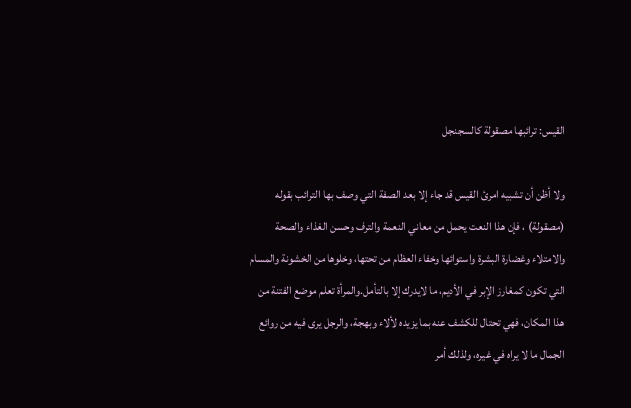القيس: ترائبها مصقولة كالسجنجل

ولا أظن أن تشبيه امرئ القيس قد جاء إلا بعد الصفة التي وصف بها الترائب بقوله (مصقولة) ، فإن هذا النعت يحمل من معاني النعمة والترف وحسن الغذاء والصحة والامتلاء وغضارة البشرة واستوائها وخفاء العظام من تحتها، وخلوها من الخشونة والمسام التي تكون كمغارز الإبر في الأديم، ما لايدرك إلا بالتأمل.والمرأة تعلم موضع الفتنة من هذا المكان، فهي تحتال للكشف عنه بما يزيده لألاء وبهجة، والرجل يرى فيه من روائع الجمال ما لا يراه في غيره، ولذلك أمر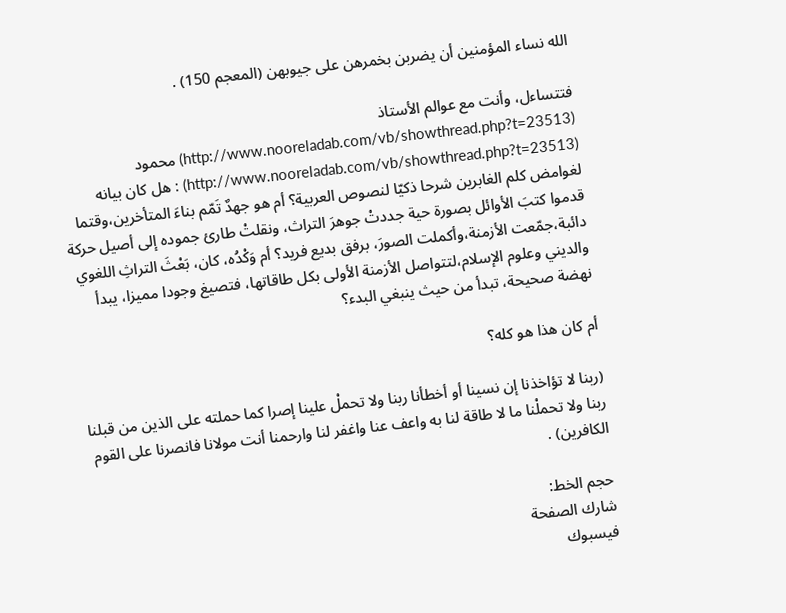الله نساء المؤمنين أن يضربن بخمرهن على جيوبهن (المعجم 150) .

فتتساءل، وأنت مع عوالم الأستاذ (http://www.nooreladab.com/vb/showthread.php?t=23513) محمود (http://www.nooreladab.com/vb/showthread.php?t=23513) : هل كان بيانه لغوامض كلم الغابرين شرحا ذكيّا لنصوص العربية؟ أم هو جهدٌ تَمّم بناءَ المتأخرين،وقتما قدموا كتبَ الأوائل بصورة حية جددتْ جوهرَ التراث، ونقلتْ طارئ جموده إلى أصيل حركة دائبة،جمّعت الأزمنة،وأكملت الصورَ، برفق بديع فريد؟ أم وَكْدُه، كان، بَعْثَ التراثِ اللغوي والديني وعلوم الإسلام،لتتواصل الأزمنة الأولى بكل طاقاتها، فتصيغ وجودا مميزا، يبدأ نهضة صحيحة، تبدأ من حيث ينبغي البدء؟

أم كان هذا هو كله؟

(ربنا لا تؤاخذنا إن نسينا أو أخطأنا ربنا ولا تحملْ علينا إصرا كما حملته على الذين من قبلنا ربنا ولا تحملْنا ما لا طاقة لنا به واعف عنا واغفر لنا وارحمنا أنت مولانا فانصرنا على القوم الكافرين) .

حجم الخط:
شارك الصفحة
فيسبوك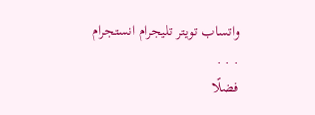واتساب تويتر تليجرام انستجرام
. . .
فضلًا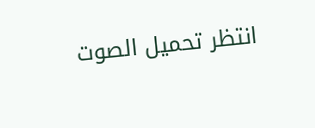انتظر تحميل الصوت